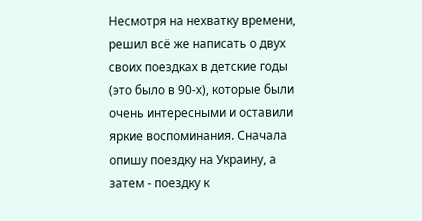Несмотря на нехватку времени, решил всё же написать о двух своих поездках в детские годы (это было в 90-х), которые были очень интересными и оставили яркие воспоминания. Сначала опишу поездку на Украину, а затем - поездку к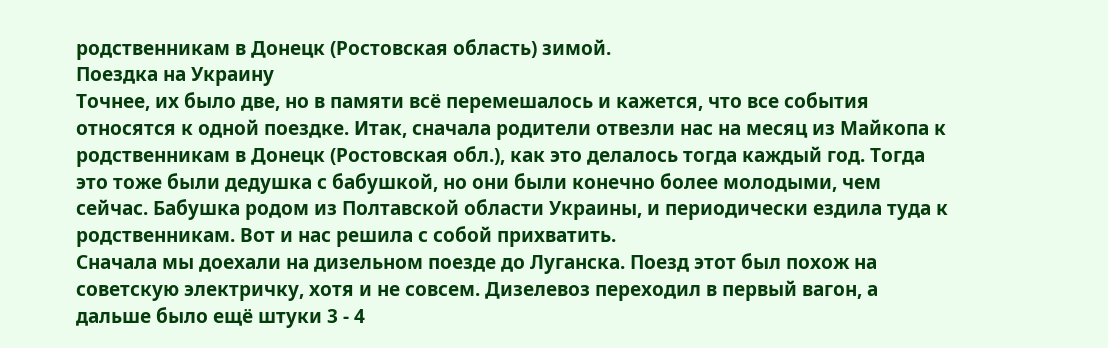родственникам в Донецк (Ростовская область) зимой.
Поездка на Украину
Точнее, их было две, но в памяти всё перемешалось и кажется, что все события относятся к одной поездке. Итак, сначала родители отвезли нас на месяц из Майкопа к родственникам в Донецк (Ростовская обл.), как это делалось тогда каждый год. Тогда это тоже были дедушка с бабушкой, но они были конечно более молодыми, чем сейчас. Бабушка родом из Полтавской области Украины, и периодически ездила туда к родственникам. Вот и нас решила с собой прихватить.
Сначала мы доехали на дизельном поезде до Луганска. Поезд этот был похож на советскую электричку, хотя и не совсем. Дизелевоз переходил в первый вагон, а дальше было ещё штуки 3 - 4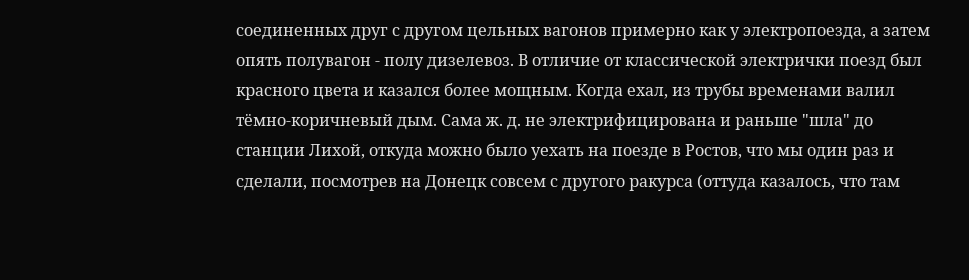соединенных друг с другом цельных вагонов примерно как у электропоезда, а затем опять полувагон - полу дизелевоз. В отличие от классической электрички поезд был красного цвета и казался более мощным. Когда ехал, из трубы временами валил тёмно-коричневый дым. Сама ж. д. не электрифицирована и раньше "шла" до станции Лихой, откуда можно было уехать на поезде в Ростов, что мы один раз и сделали, посмотрев на Донецк совсем с другого ракурса (оттуда казалось, что там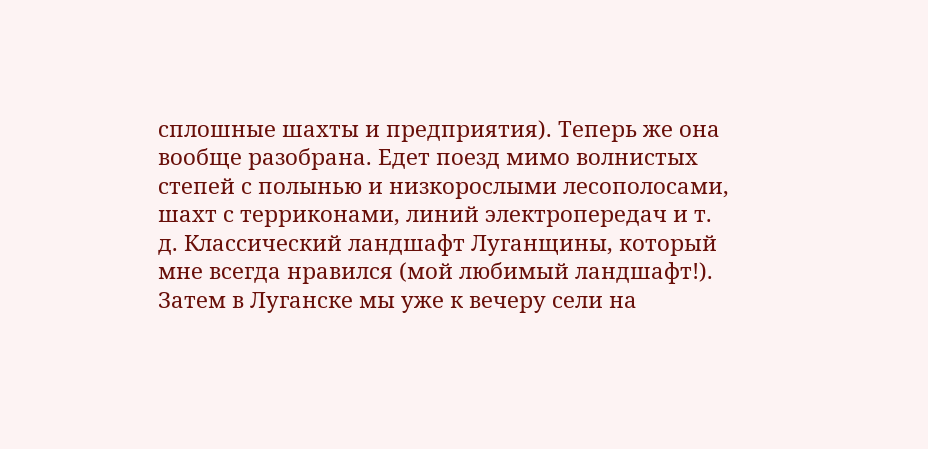сплошные шахты и предприятия). Теперь же она вообще разобрана. Едет поезд мимо волнистых степей с полынью и низкорослыми лесополосами, шахт с терриконами, линий электропередач и т. д. Классический ландшафт Луганщины, который мне всегда нравился (мой любимый ландшафт!).
Затем в Луганске мы уже к вечеру сели на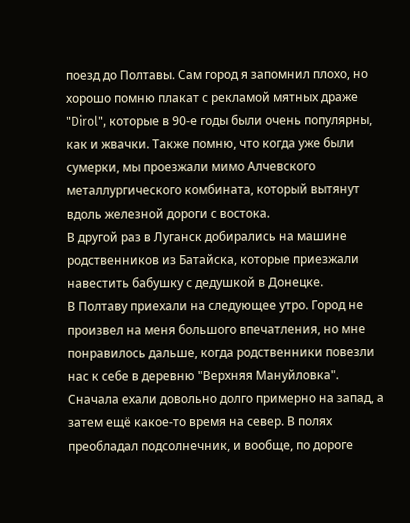поезд до Полтавы. Сам город я запомнил плохо, но хорошо помню плакат с рекламой мятных драже "Dirol", которые в 90-е годы были очень популярны, как и жвачки. Также помню, что когда уже были сумерки, мы проезжали мимо Алчевского металлургического комбината, который вытянут вдоль железной дороги с востока.
В другой раз в Луганск добирались на машине родственников из Батайска, которые приезжали навестить бабушку с дедушкой в Донецке.
В Полтаву приехали на следующее утро. Город не произвел на меня большого впечатления, но мне понравилось дальше, когда родственники повезли нас к себе в деревню "Верхняя Мануйловка". Сначала ехали довольно долго примерно на запад, а затем ещё какое-то время на север. В полях преобладал подсолнечник, и вообще, по дороге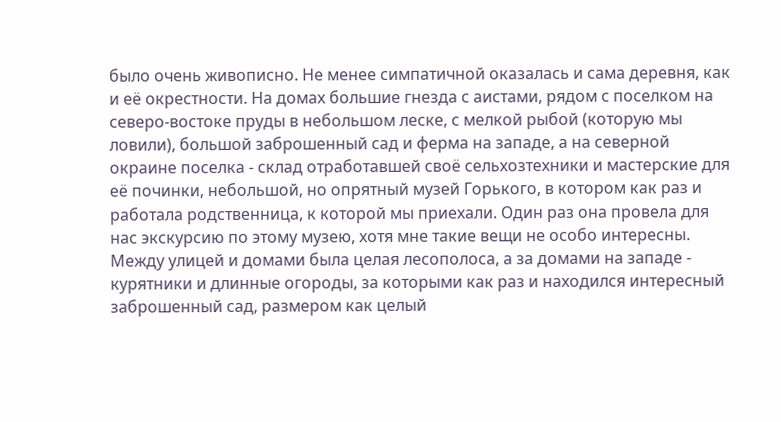было очень живописно. Не менее симпатичной оказалась и сама деревня, как и её окрестности. На домах большие гнезда с аистами, рядом с поселком на северо-востоке пруды в небольшом леске, с мелкой рыбой (которую мы ловили), большой заброшенный сад и ферма на западе, а на северной окраине поселка - склад отработавшей своё сельхозтехники и мастерские для её починки, небольшой, но опрятный музей Горького, в котором как раз и работала родственница, к которой мы приехали. Один раз она провела для нас экскурсию по этому музею, хотя мне такие вещи не особо интересны. Между улицей и домами была целая лесополоса, а за домами на западе - курятники и длинные огороды, за которыми как раз и находился интересный заброшенный сад, размером как целый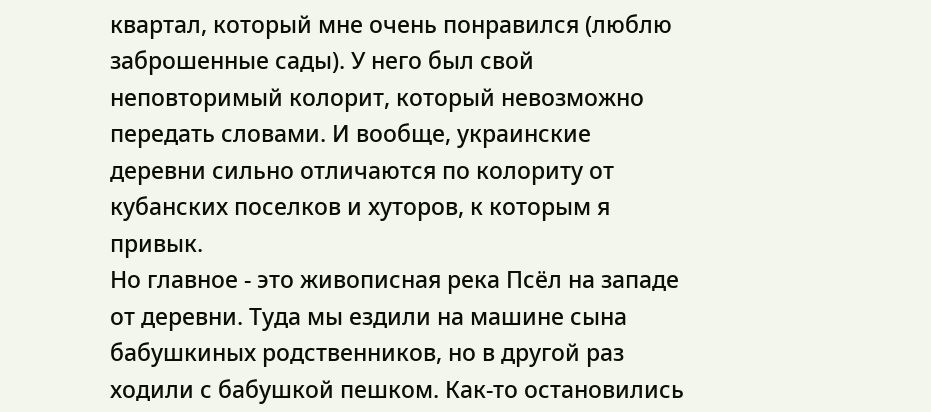квартал, который мне очень понравился (люблю заброшенные сады). У него был свой неповторимый колорит, который невозможно передать словами. И вообще, украинские деревни сильно отличаются по колориту от кубанских поселков и хуторов, к которым я привык.
Но главное - это живописная река Псёл на западе от деревни. Туда мы ездили на машине сына бабушкиных родственников, но в другой раз ходили с бабушкой пешком. Как-то остановились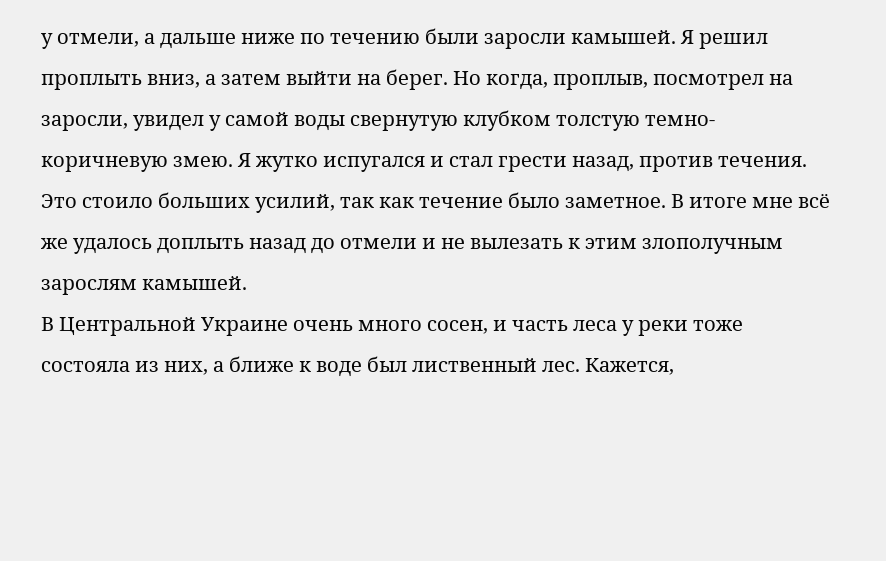у отмели, а дальше ниже по течению были заросли камышей. Я решил проплыть вниз, а затем выйти на берег. Но когда, проплыв, посмотрел на заросли, увидел у самой воды свернутую клубком толстую темно-коричневую змею. Я жутко испугался и стал грести назад, против течения. Это стоило больших усилий, так как течение было заметное. В итоге мне всё же удалось доплыть назад до отмели и не вылезать к этим злополучным зарослям камышей.
В Центральной Украине очень много сосен, и часть леса у реки тоже состояла из них, а ближе к воде был лиственный лес. Кажется,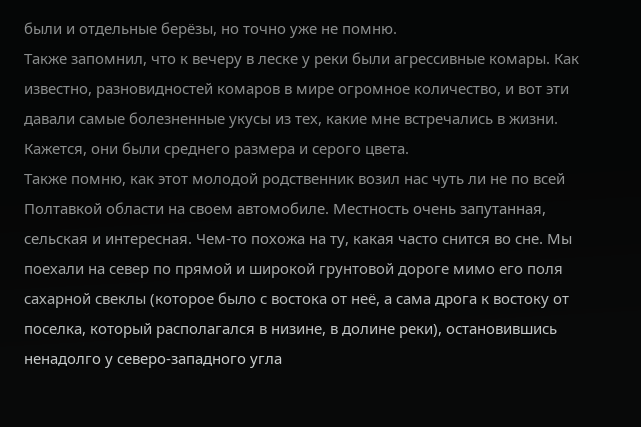были и отдельные берёзы, но точно уже не помню.
Также запомнил, что к вечеру в леске у реки были агрессивные комары. Как известно, разновидностей комаров в мире огромное количество, и вот эти давали самые болезненные укусы из тех, какие мне встречались в жизни. Кажется, они были среднего размера и серого цвета.
Также помню, как этот молодой родственник возил нас чуть ли не по всей Полтавкой области на своем автомобиле. Местность очень запутанная, сельская и интересная. Чем-то похожа на ту, какая часто снится во сне. Мы поехали на север по прямой и широкой грунтовой дороге мимо его поля сахарной свеклы (которое было с востока от неё, а сама дрога к востоку от поселка, который располагался в низине, в долине реки), остановившись ненадолго у северо-западного угла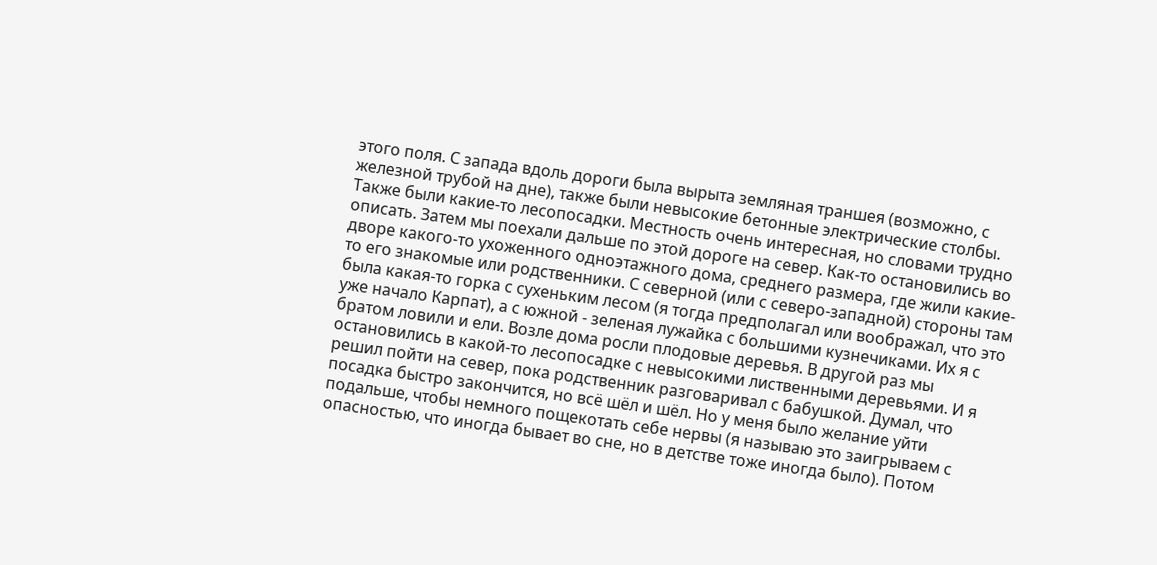этого поля. С запада вдоль дороги была вырыта земляная траншея (возможно, с железной трубой на дне), также были невысокие бетонные электрические столбы. Также были какие-то лесопосадки. Местность очень интересная, но словами трудно описать. Затем мы поехали дальше по этой дороге на север. Как-то остановились во дворе какого-то ухоженного одноэтажного дома, среднего размера, где жили какие-то его знакомые или родственники. С северной (или с северо-западной) стороны там была какая-то горка с сухеньким лесом (я тогда предполагал или воображал, что это уже начало Карпат), а с южной - зеленая лужайка с большими кузнечиками. Их я с братом ловили и ели. Возле дома росли плодовые деревья. В другой раз мы остановились в какой-то лесопосадке с невысокими лиственными деревьями. И я решил пойти на север, пока родственник разговаривал с бабушкой. Думал, что посадка быстро закончится, но всё шёл и шёл. Но у меня было желание уйти подальше, чтобы немного пощекотать себе нервы (я называю это заигрываем с опасностью, что иногда бывает во сне, но в детстве тоже иногда было). Потом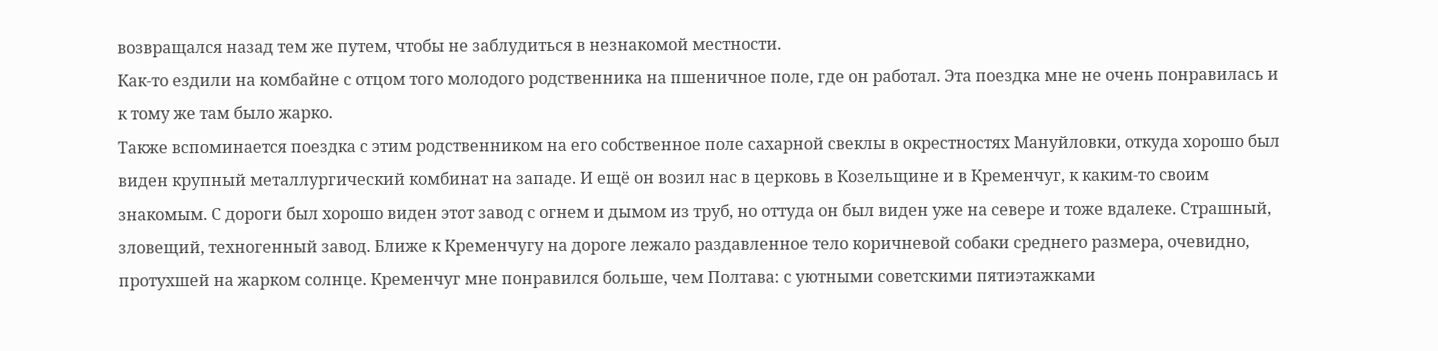возвращался назад тем же путем, чтобы не заблудиться в незнакомой местности.
Как-то ездили на комбайне с отцом того молодого родственника на пшеничное поле, где он работал. Эта поездка мне не очень понравилась и к тому же там было жарко.
Также вспоминается поездка с этим родственником на его собственное поле сахарной свеклы в окрестностях Мануйловки, откуда хорошо был виден крупный металлургический комбинат на западе. И ещё он возил нас в церковь в Козельщине и в Кременчуг, к каким-то своим знакомым. С дороги был хорошо виден этот завод с огнем и дымом из труб, но оттуда он был виден уже на севере и тоже вдалеке. Страшный, зловещий, техногенный завод. Ближе к Кременчугу на дороге лежало раздавленное тело коричневой собаки среднего размера, очевидно, протухшей на жарком солнце. Кременчуг мне понравился больше, чем Полтава: с уютными советскими пятиэтажками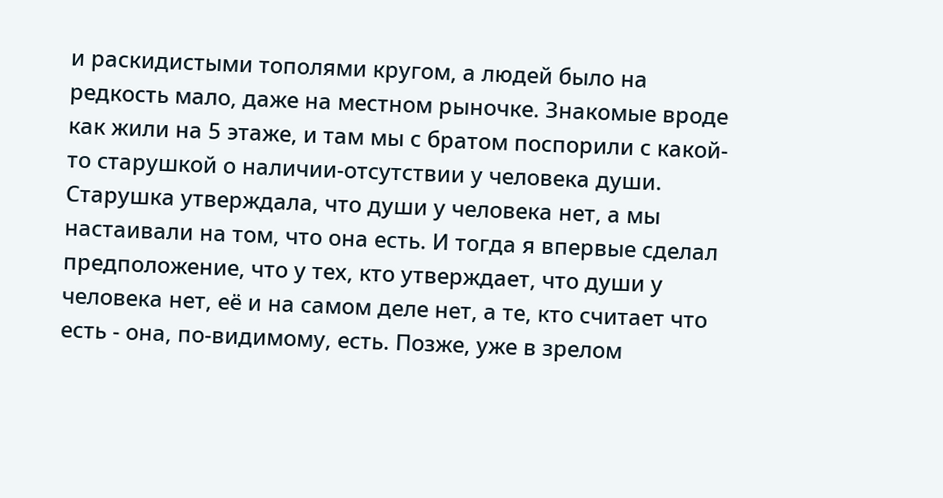и раскидистыми тополями кругом, а людей было на редкость мало, даже на местном рыночке. Знакомые вроде как жили на 5 этаже, и там мы с братом поспорили с какой-то старушкой о наличии-отсутствии у человека души. Старушка утверждала, что души у человека нет, а мы настаивали на том, что она есть. И тогда я впервые сделал предположение, что у тех, кто утверждает, что души у человека нет, её и на самом деле нет, а те, кто считает что есть - она, по-видимому, есть. Позже, уже в зрелом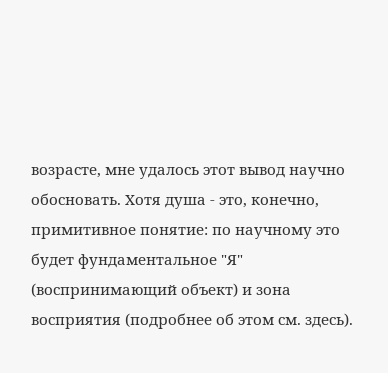возрасте, мне удалось этот вывод научно обосновать. Хотя душа - это, конечно, примитивное понятие: по научному это будет фундаментальное "Я" (воспринимающий объект) и зона восприятия (подробнее об этом см. здесь).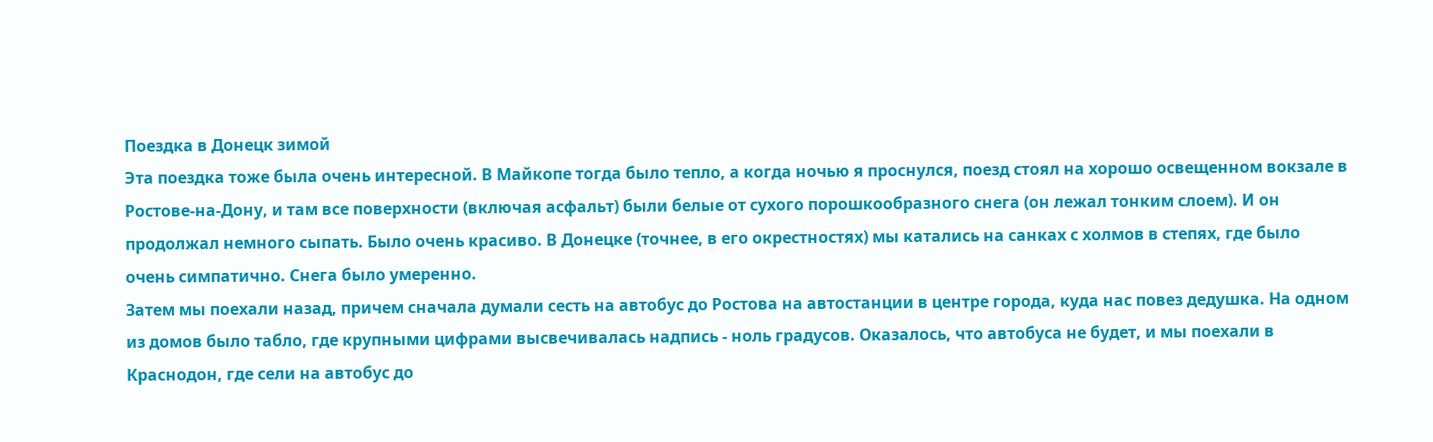Поездка в Донецк зимой
Эта поездка тоже была очень интересной. В Майкопе тогда было тепло, а когда ночью я проснулся, поезд стоял на хорошо освещенном вокзале в Ростове-на-Дону, и там все поверхности (включая асфальт) были белые от сухого порошкообразного снега (он лежал тонким слоем). И он продолжал немного сыпать. Было очень красиво. В Донецке (точнее, в его окрестностях) мы катались на санках с холмов в степях, где было очень симпатично. Снега было умеренно.
Затем мы поехали назад, причем сначала думали сесть на автобус до Ростова на автостанции в центре города, куда нас повез дедушка. На одном из домов было табло, где крупными цифрами высвечивалась надпись - ноль градусов. Оказалось, что автобуса не будет, и мы поехали в Краснодон, где сели на автобус до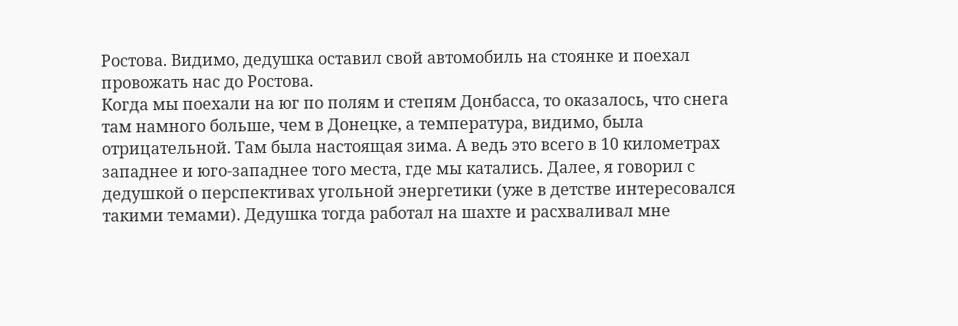Ростова. Видимо, дедушка оставил свой автомобиль на стоянке и поехал провожать нас до Ростова.
Когда мы поехали на юг по полям и степям Донбасса, то оказалось, что снега там намного больше, чем в Донецке, а температура, видимо, была отрицательной. Там была настоящая зима. А ведь это всего в 10 километрах западнее и юго-западнее того места, где мы катались. Далее, я говорил с дедушкой о перспективах угольной энергетики (уже в детстве интересовался такими темами). Дедушка тогда работал на шахте и расхваливал мне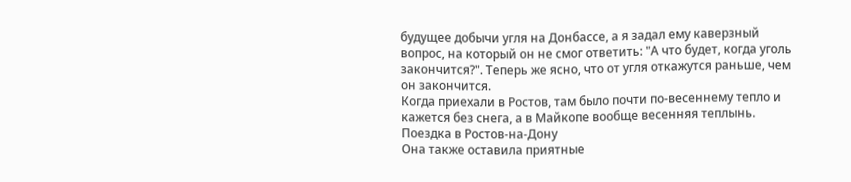будущее добычи угля на Донбассе, а я задал ему каверзный вопрос, на который он не смог ответить: "А что будет, когда уголь закончится?". Теперь же ясно, что от угля откажутся раньше, чем он закончится.
Когда приехали в Ростов, там было почти по-весеннему тепло и кажется без снега, а в Майкопе вообще весенняя теплынь.
Поездка в Ростов-на-Дону
Она также оставила приятные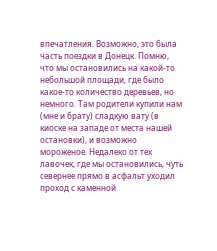впечатления. Возможно, это была часть поездки в Донецк. Помню, что мы остановились на какой-то небольшой площади, где было какое-то количество деревьев, но немного. Там родители купили нам (мне и брату) сладкую вату (в киоске на западе от места нашей остановки), и возможно мороженое. Недалеко от тех лавочек, где мы остановились, чуть севернее прямо в асфальт уходил проход с каменной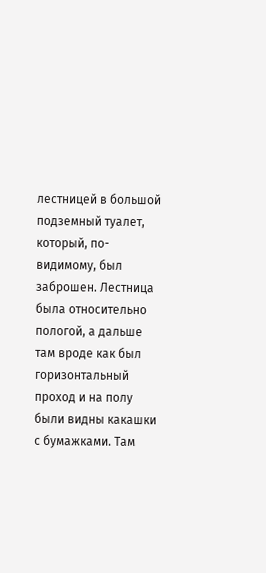лестницей в большой подземный туалет, который, по-видимому, был заброшен. Лестница была относительно пологой, а дальше там вроде как был горизонтальный проход и на полу были видны какашки с бумажками. Там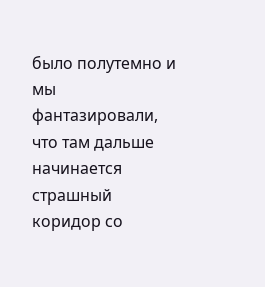было полутемно и мы фантазировали, что там дальше начинается страшный коридор со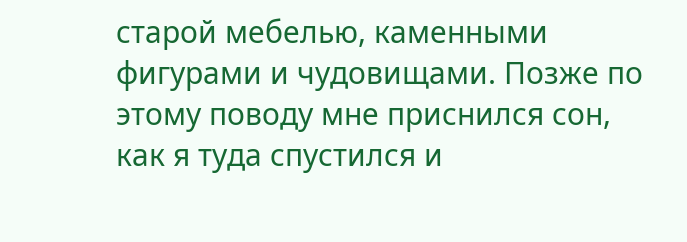старой мебелью, каменными фигурами и чудовищами. Позже по этому поводу мне приснился сон, как я туда спустился и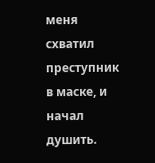меня схватил преступник в маске, и начал душить.